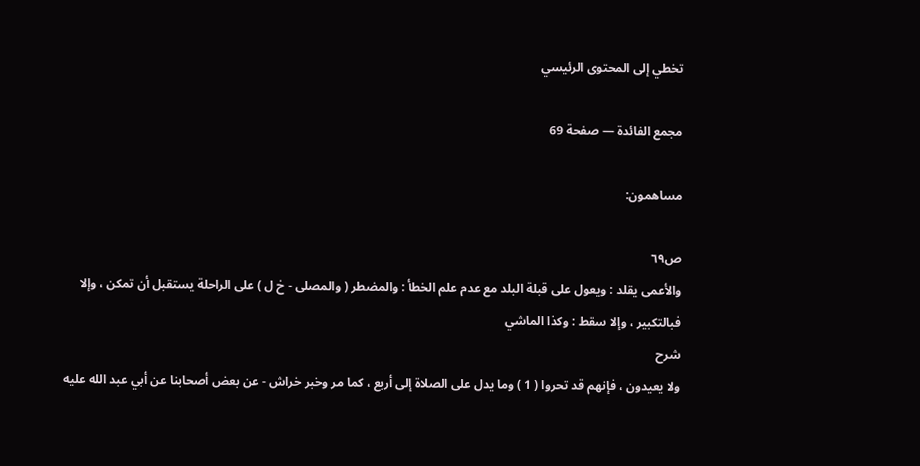تخطي إلى المحتوى الرئيسي

مجمع الفائدة — صفحة 69

مساهمون:

ص٦٩
والأعمى يقلد : ويعول على قبلة البلد مع عدم علم الخطأ : والمضطر ( والمصلى - خ ل ) على الراحلة يستقبل أن تمكن ، وإلا فبالتكبير ، وإلا سقط : وكذا الماشي
شرح
ولا يعيدون ، فإنهم قد تحروا ( 1 ) وما يدل على الصلاة إلى أربع ، كما مر وخبر خراش - عن بعض أصحابنا عن أبي عبد الله عليه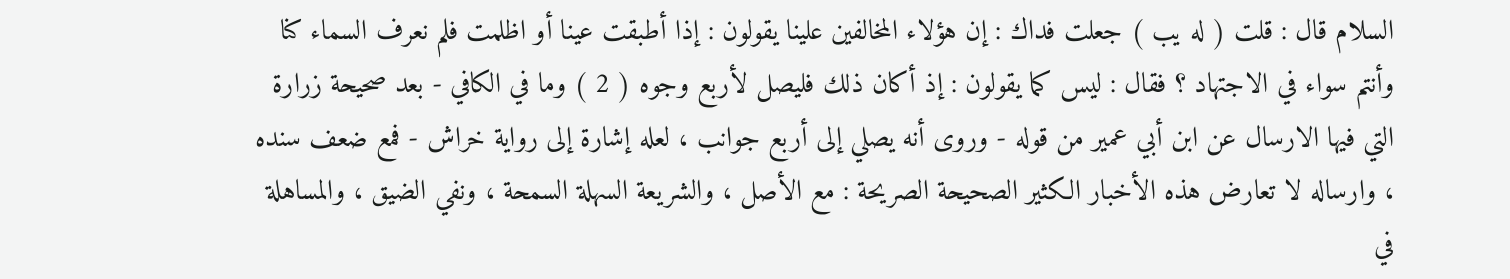السلام قال : قلت ( له يب ) جعلت فداك : إن هؤلاء المخالفين علينا يقولون : إذا أطبقت عينا أو اظلمت فلم نعرف السماء كنا وأنتم سواء في الاجتهاد ؟ فقال : ليس كما يقولون : إذ أكان ذلك فليصل لأربع وجوه ( 2 ) وما في الكافي - بعد صحيحة زرارة التي فيها الارسال عن ابن أبي عمير من قوله - وروى أنه يصلي إلى أربع جوانب ، لعله إشارة إلى رواية خراش - فمع ضعف سنده ، وارساله لا تعارض هذه الأخبار الكثير الصحيحة الصريحة : مع الأصل ، والشريعة السهلة السمحة ، ونفي الضيق ، والمساهلة في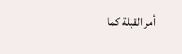أمر القبلة كما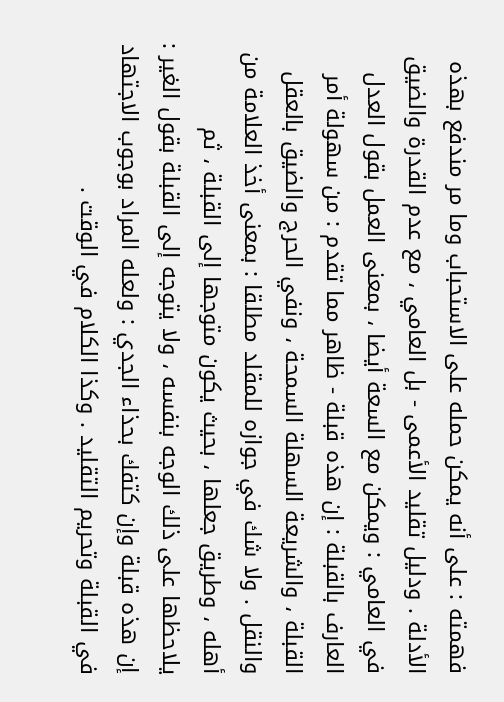فهمته : على أنه يمكن حمله على الاستحباب وما مر مندفع بهذه الأدلة . ودليل تقليد الأعمى - بل العامي ، مع عدم القدرة والضيق في العامي : ويمكن مع السعة أيضا ، بمعنى العمل بقول العدل العارف بالقبلة : إن هذه قبلة - ظاهر مما تقدم : من سهولة أمر القبلة ، والشريعة السهلة السمحة ، ونفي الحرج والضيق بالعقل والنقل . ولا شك في جوازه للمقلد مطلقا : بمعنى أخذ العلامة من أهله ، وطريق جعلها ، بحيث يكون متوجها إلى القبلة ، ثم يلاحظها على ذلك الوجه بنفسه ، ولا يتوجه إلى القبلة بقول الغير : إن هذه قبلة وإن كتفك بحذاء الجدي : ولعله المراد بوجوب الاجتهاد في القبلة وتحريم التقليد . وكذا الكلام في الوقت .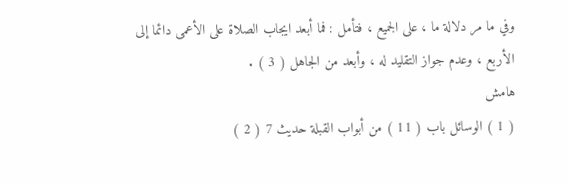وفي ما مر دلالة ما ، على الجميع ، فتأمل : فما أبعد ايجاب الصلاة على الأعمى دائما إلى الأربع ، وعدم جواز التقليد له ، وأبعد من الجاهل ( 3 ) .
هامش
( 1 ) الوسائل باب ( 11 ) من أبواب القبلة حديث 7 ( 2 )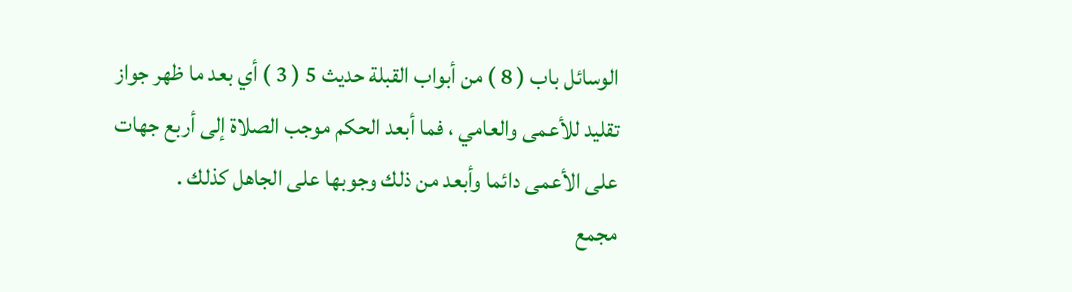الوسائل باب ( 8 ) من أبواب القبلة حديث 5 ( 3 ) أي بعد ما ظهر جواز تقليد للأعمى والعامي ، فما أبعد الحكم موجب الصلاة إلى أربع جهات على الأعمى دائما وأبعد من ذلك وجوبها على الجاهل كذلك .
مجمع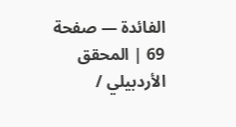الفائدة — صفحة 69 | المحقق الأردبيلي /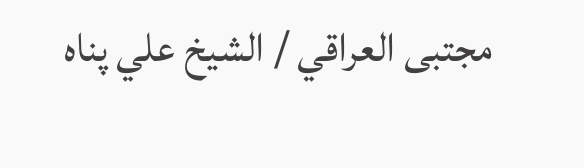مجتبى العراقي / الشيخ علي پناه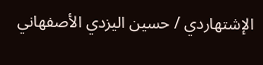الإشتهاردي / حسين اليزدي الأصفهاني